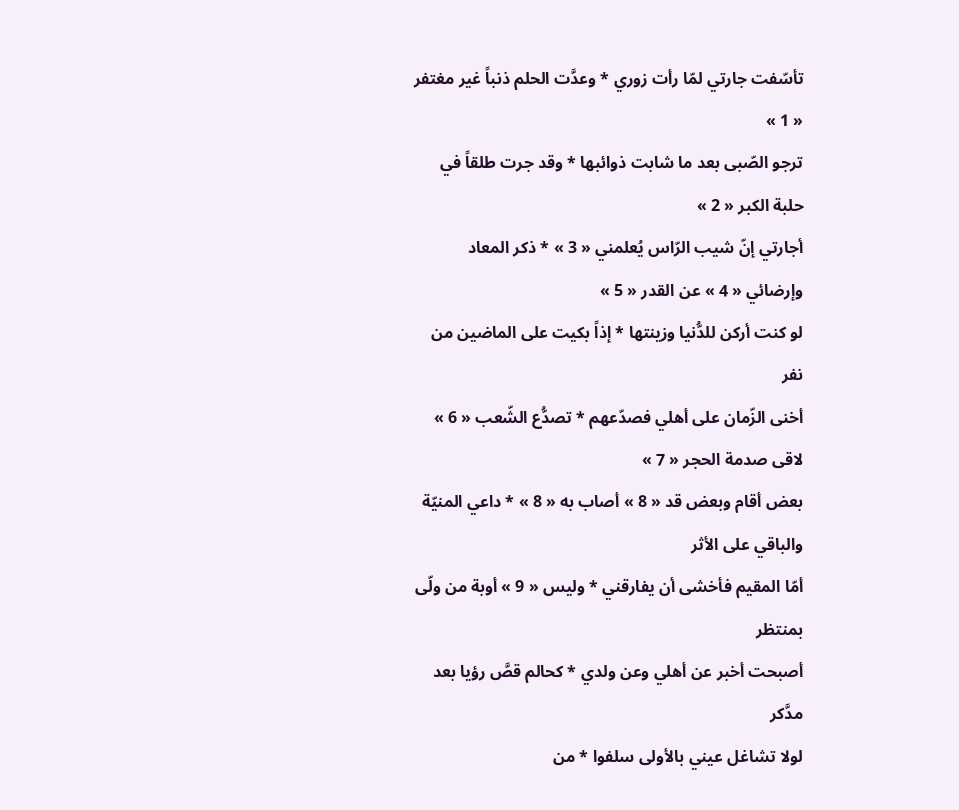تأسّفت جارتي لمّا رأت زوري * وعدَّت الحلم ذنباً غير مغتفر « 1 »
ترجو الصّبى بعد ما شابت ذوائبها * وقد جرت طلقاً في حلبة الكبر « 2 »
أجارتي إنّ شيب الرّاس يُعلمني « 3 » * ذكر المعاد وإرضائي « 4 » عن القدر « 5 »
لو كنت أركن للدُّنيا وزينتها * إذاً بكيت على الماضين من نفر
أخنى الزّمان على أهلي فصدّعهم * تصدُّع الشّعب « 6 » لاقى صدمة الحجر « 7 »
بعض أقام وبعض قد « 8 » أصاب به « 8 » * داعي المنيّة والباقي على الأثر
أمّا المقيم فأخشى أن يفارقني * وليس « 9 » أوبة من ولّى بمنتظر
أصبحت أخبر عن أهلي وعن ولدي * كحالم قصَّ رؤيا بعد مدَّكر
لولا تشاغل عيني بالأولى سلفوا * من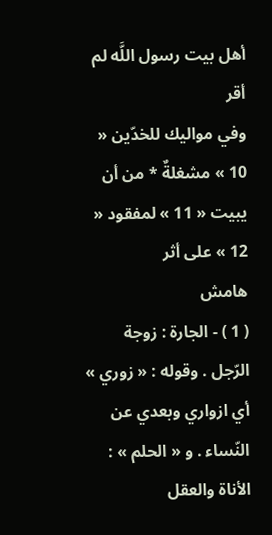أهل بيت رسول اللَّه لم أقر
وفي مواليك للخدّين « 10 » مشغلةٌ * من أن يبيت « 11 » لمفقود « 12 » على أثر
هامش
( 1 ) - الجارة : زوجة الرّجل . وقوله : « زوري » أي ازواري وبعدي عن النّساء . و « الحلم » : الأناة والعقل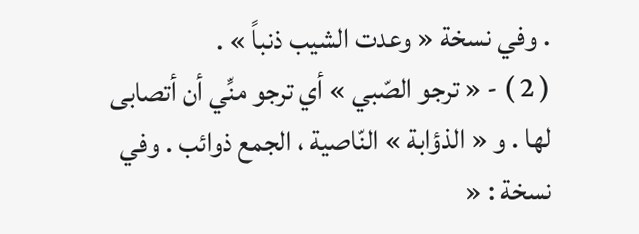. وفي نسخة « وعدت الشيب ذنباً » .
( 2 ) - « ترجو الصّبي » أي ترجو منِّي أن أتصابى لها . و « الذؤابة » النّاصية ، الجمع ذوائب . وفي نسخة : «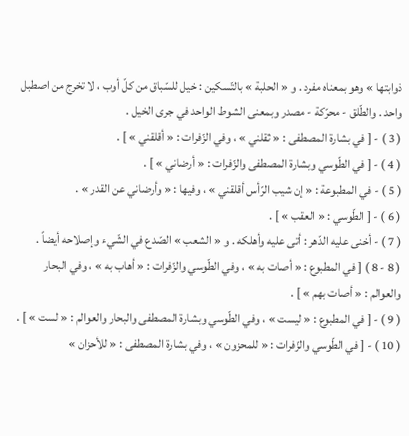ذوابتها » وهو بمعناه مفرد . و « الحلبة » بالتّسكين : خيل للسّباق من كلّ أوب ، لا تخرج من اصطبل واحد . والطّلق - محرّكة - مصدر وبمعنى الشوط الواحد في جرى الخيل .
( 3 ) - [ في بشارة المصطفى : « ثقلني » ، وفي الزّفرات : « أقلقني » ] .
( 4 ) - [ في الطّوسي وبشارة المصطفى والزّفرات : « أرضاني » ] .
( 5 ) - في المطبوعة : « إن شيب الرّأس أقلقني » ، وفيها : « وأرضاني عن القدر » .
( 6 ) - [ الطّوسي : « العقب » ] .
( 7 ) - أخنى عليه الدّهر : أتى عليه وأهلكه . و « الشعب » الصّدع في الشّيء وإصلاحه أيضاً .
( 8 - 8 ) [ في المطبوع : « أصات به » ، وفي الطّوسي والزّفرات : « أهاب به » ، وفي البحار والعوالم : « أصات بهم » ] .
( 9 ) - [ في المطبوع : « ليست » ، وفي الطّوسي وبشارة المصطفى والبحار والعوالم : « لست » ] .
( 10 ) - [ في الطّوسي والزّفرات : « للمحزون » ، وفي بشارة المصطفى : « للأحزان »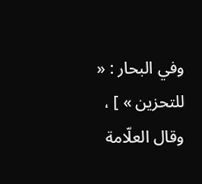وفي البحار : « للتحزين » ] ، وقال العلّامة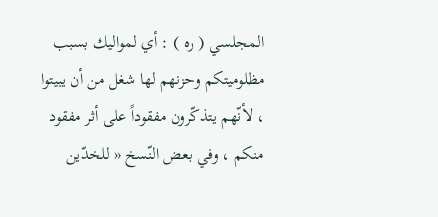المجلسي ( ره ) : أي لمواليك بسبب مظلوميتكم وحزنهم لها شغل من أن يبيتوا ، لأنّهم يتذكّرون مفقوداً على أثر مفقود منكم ، وفي بعض النّسخ « للخدّين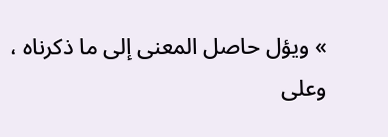» ويؤل حاصل المعنى إلى ما ذكرناه ، وعلى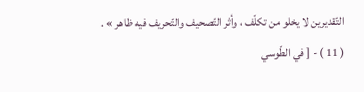التّقديرين لا يخلو من تكلّف ، وأثر التّصحيف والتّحريف فيه ظاهر » .
( 11 ) - [ في الطّوسي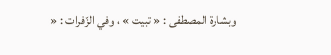وبشارة المصطفى : « تبيت » ، وفي الزّفرات : «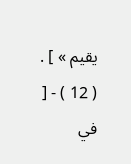يقيم » ] .
( 12 ) - [ في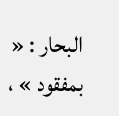البحار : « بمفقود » ،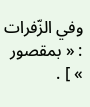وفي الزّفرات : « بمقصور » ] .